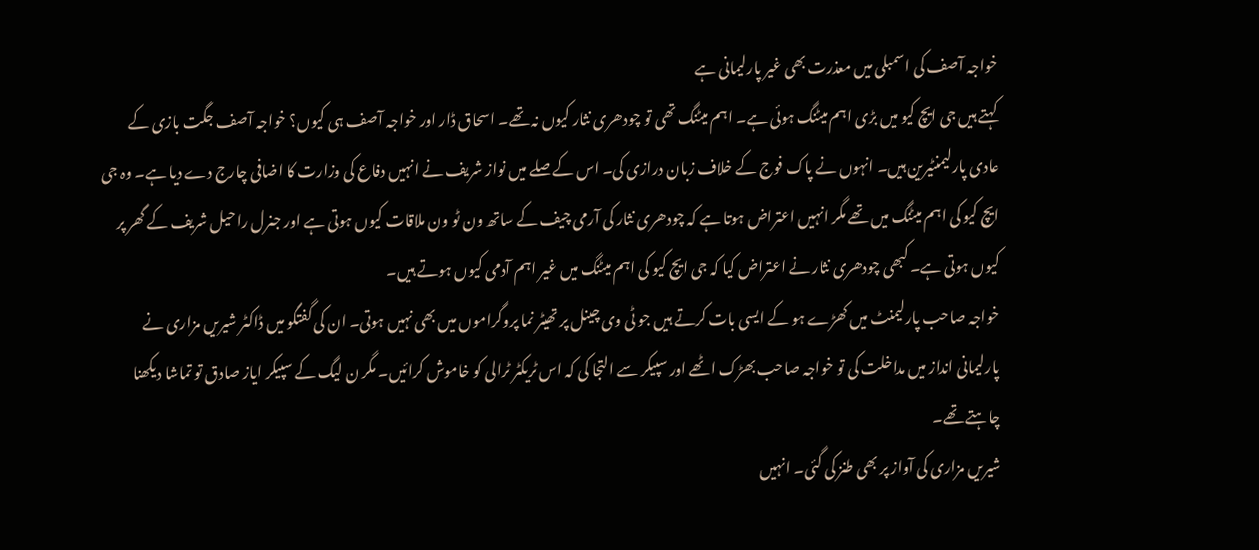خواجہ آصف کی اسمبلی میں معذرت بھی غیر پارلیمانی ہے
کہتے ہیں جی ایچ کیو میں بڑی اہم میٹنگ ہوئی ہے۔ اہم میٹنگ تھی تو چودھری نثار کیوں نہ تھے۔ اسحاق ڈار اور خواجہ آصف ہی کیوں؟ خواجہ آصف جگت بازی کے عادی پارلیمنٹیرین ہیں۔ انہوں نے پاک فوج کے خلاف زبان درازی کی۔ اس کے صلے میں نواز شریف نے انہیں دفاع کی وزارت کا اضافی چارج دے دیا ہے۔ وہ جی ایچ کیو کی اہم میٹنگ میں تھے مگر انہیں اعتراض ہوتا ہے کہ چودھری نثار کی آرمی چیف کے ساتھ ون ٹو ون ملاقات کیوں ہوتی ہے اور جنرل راحیل شریف کے گھر پر کیوں ہوتی ہے۔ کبھی چودھری نثار نے اعتراض کیا کہ جی ایچ کیو کی اہم میٹنگ میں غیر اہم آدمی کیوں ہوتے ہیں۔
خواجہ صاحب پارلیمنٹ میں کھڑے ہو کے ایسی بات کرتے ہیں جو ٹی وی چینل پر تھیٹر نما پروگراموں میں بھی نہیں ہوتی۔ ان کی گفتگو میں ڈاکٹر شیریں مزاری نے پارلیمانی انداز میں مداخلت کی تو خواجہ صاحب بھڑک اٹھے اور سپیکر سے التجا کی کہ اس ٹریکٹر ٹرالی کو خاموش کرائیں۔ مگر ن لیگ کے سپیکر ایاز صادق تو تماشا دیکھنا چاہتے تھے۔
شیریں مزاری کی آواز پر بھی طنز کی گئی۔ انہیں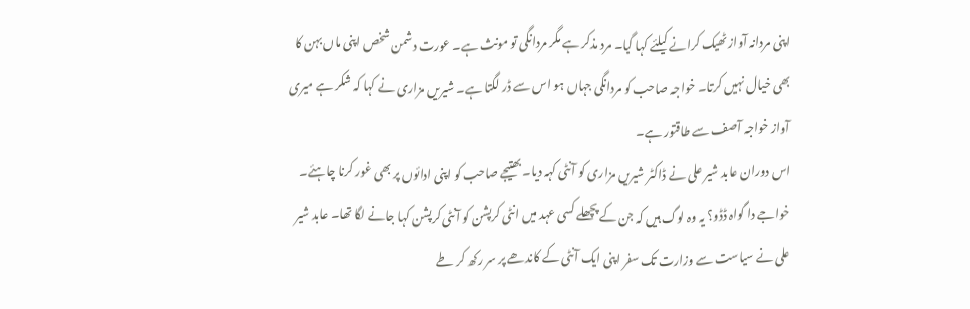اپنی مردانہ آواز ٹھیک کرانے کیلئے کہا گیا۔ مرد مذکر ہے مگر مردانگی تو مونث ہے۔ عورت دشمن شخص اپنی ماں بہن کا بھی خیال نہیں کرتا۔ خواجہ صاحب کو مردانگی جہاں ہو اس سے ڈر لگتا ہے۔ شیریں مزاری نے کہا کہ شکر ہے میری آواز خواجہ آصف سے طاقتور ہے۔
اس دوران عابد شیر علی نے ڈاکٹر شیریں مزاری کو آنٹی کہہ دیا۔ بھتیجے صاحب کو اپنی ادائوں پر بھی غور کرنا چاہئے۔ خواجے دا گواہ ڈڈو؟ یہ وہ لوگ ہیں کہ جن کے پچھلے کسی عہد میں انٹی کرپشن کو آنٹی کرپشن کہا جانے لگا تھا۔ عابد شیر علی نے سیاست سے وزارت تک سفر اپنی ایک آنٹی کے کاندھے پر سر رکھ کر طے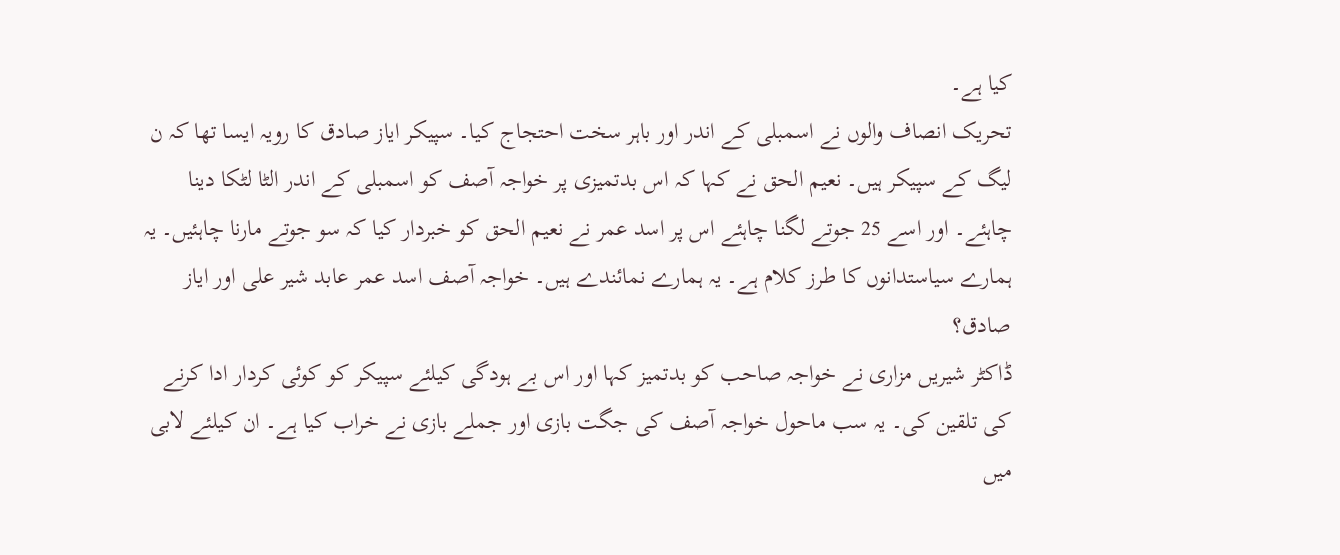کیا ہے۔
تحریک انصاف والوں نے اسمبلی کے اندر اور باہر سخت احتجاج کیا۔ سپیکر ایاز صادق کا رویہ ایسا تھا کہ ن لیگ کے سپیکر ہیں۔ نعیم الحق نے کہا کہ اس بدتمیزی پر خواجہ آصف کو اسمبلی کے اندر الٹا لٹکا دینا چاہئے۔ اور اسے 25 جوتے لگنا چاہئے اس پر اسد عمر نے نعیم الحق کو خبردار کیا کہ سو جوتے مارنا چاہئیں۔ یہ ہمارے سیاستدانوں کا طرز کلام ہے۔ یہ ہمارے نمائندے ہیں۔ خواجہ آصف اسد عمر عابد شیر علی اور ایاز صادق؟
ڈاکٹر شیریں مزاری نے خواجہ صاحب کو بدتمیز کہا اور اس بے ہودگی کیلئے سپیکر کو کوئی کردار ادا کرنے کی تلقین کی۔ یہ سب ماحول خواجہ آصف کی جگت بازی اور جملے بازی نے خراب کیا ہے۔ ان کیلئے لابی میں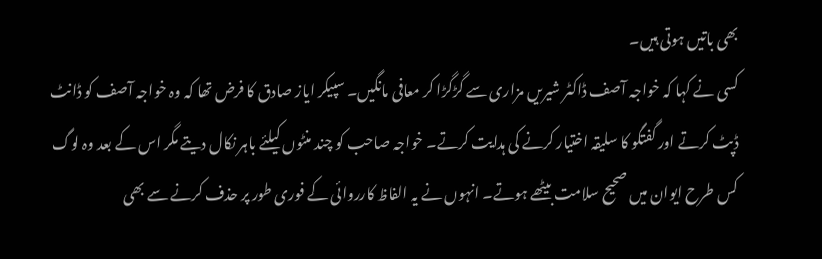بھی باتیں ہوتی ہیں۔
کسی نے کہا کہ خواجہ آصف ڈاکٹر شیریں مزاری سے گڑگڑا کر معافی مانگیں۔ سپیکر ایاز صادق کا فرض تھا کہ وہ خواجہ آصف کو ڈانٹ ڈپٹ کرتے اور گفتگو کا سلیقہ اختیار کرنے کی ہدایت کرتے۔ خواجہ صاحب کو چند منٹوں کیلئے باہر نکال دیتے مگر اس کے بعد وہ لوگ کس طرح ایوان میں صحیح سلامت بیٹھے ہوتے۔ انہوں نے یہ الفاظ کارروائی کے فوری طور پر حذف کرنے سے بھی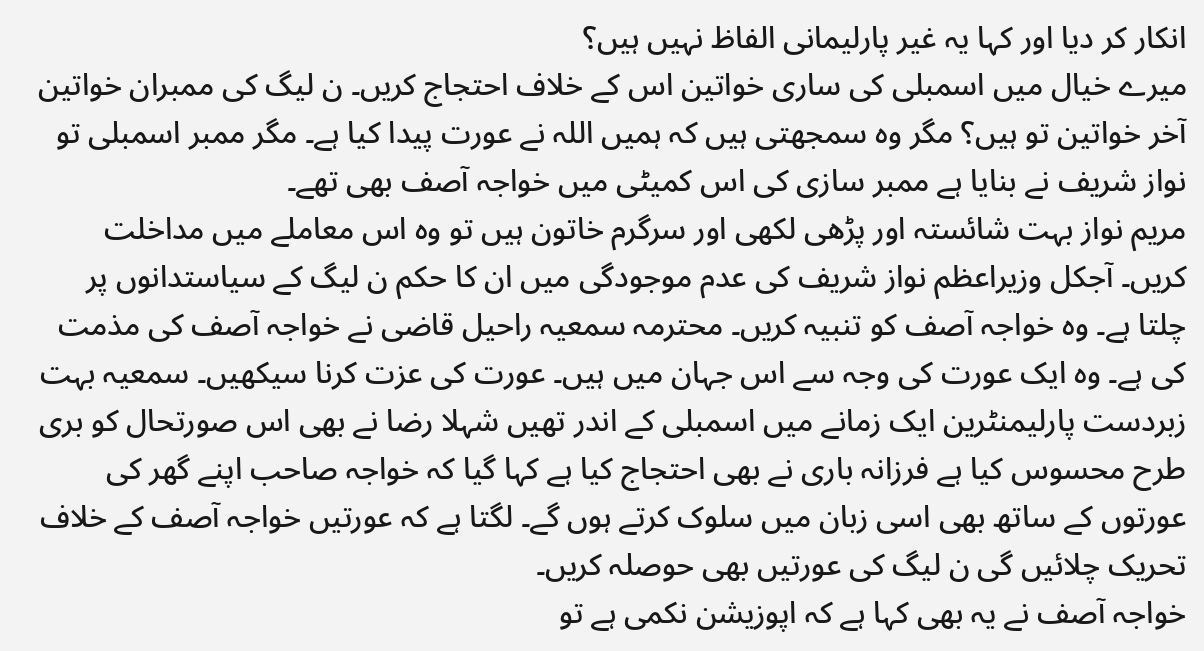انکار کر دیا اور کہا یہ غیر پارلیمانی الفاظ نہیں ہیں؟
میرے خیال میں اسمبلی کی ساری خواتین اس کے خلاف احتجاج کریں۔ ن لیگ کی ممبران خواتین آخر خواتین تو ہیں؟ مگر وہ سمجھتی ہیں کہ ہمیں اللہ نے عورت پیدا کیا ہے۔ مگر ممبر اسمبلی تو نواز شریف نے بنایا ہے ممبر سازی کی اس کمیٹی میں خواجہ آصف بھی تھے۔
مریم نواز بہت شائستہ اور پڑھی لکھی اور سرگرم خاتون ہیں تو وہ اس معاملے میں مداخلت کریں۔ آجکل وزیراعظم نواز شریف کی عدم موجودگی میں ان کا حکم ن لیگ کے سیاستدانوں پر چلتا ہے۔ وہ خواجہ آصف کو تنبیہ کریں۔ محترمہ سمعیہ راحیل قاضی نے خواجہ آصف کی مذمت کی ہے۔ وہ ایک عورت کی وجہ سے اس جہان میں ہیں۔ عورت کی عزت کرنا سیکھیں۔ سمعیہ بہت زبردست پارلیمنٹرین ایک زمانے میں اسمبلی کے اندر تھیں شہلا رضا نے بھی اس صورتحال کو بری طرح محسوس کیا ہے فرزانہ باری نے بھی احتجاج کیا ہے کہا گیا کہ خواجہ صاحب اپنے گھر کی عورتوں کے ساتھ بھی اسی زبان میں سلوک کرتے ہوں گے۔ لگتا ہے کہ عورتیں خواجہ آصف کے خلاف تحریک چلائیں گی ن لیگ کی عورتیں بھی حوصلہ کریں۔
خواجہ آصف نے یہ بھی کہا ہے کہ اپوزیشن نکمی ہے تو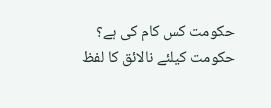حکومت کس کام کی ہے؟ حکومت کیلئے نالائق کا لفظ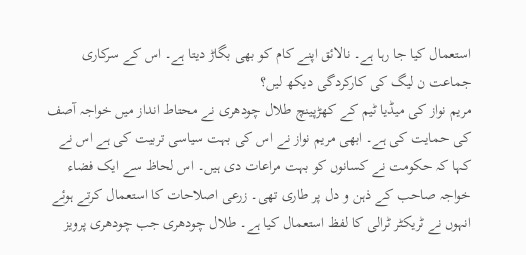استعمال کیا جا رہا ہے۔ نالائق اپنے کام کو بھی بگاڑ دیتا ہے۔ اس کے سرکاری جماعت ن لیگ کی کارکردگی دیکھ لیں؟
مریم نواز کی میڈیا ٹیم کے کھڑپینچ طلال چودھری نے محتاط انداز میں خواجہ آصف کی حمایت کی ہے۔ ابھی مریم نواز نے اس کی بہت سیاسی تربیت کی ہے اس نے کہا کہ حکومت نے کسانوں کو بہت مراعات دی ہیں۔ اس لحاظ سے ایک فضاء خواجہ صاحب کے ذہن و دل پر طاری تھی۔ زرعی اصلاحات کا استعمال کرتے ہوئے انہوں نے ٹریکٹر ٹرالی کا لفظ استعمال کیا ہے۔ طلال چودھری جب چودھری پرویز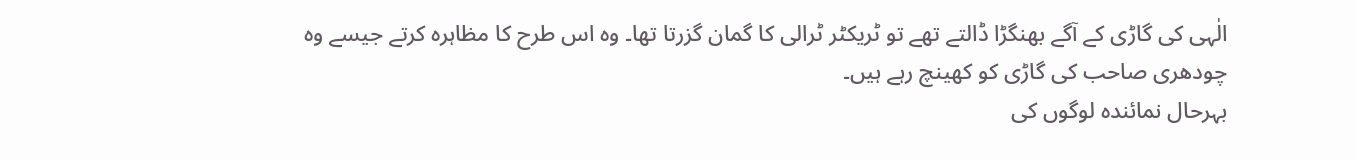الٰہی کی گاڑی کے آگے بھنگڑا ڈالتے تھے تو ٹریکٹر ٹرالی کا گمان گزرتا تھا۔ وہ اس طرح کا مظاہرہ کرتے جیسے وہ چودھری صاحب کی گاڑی کو کھینچ رہے ہیں۔
بہرحال نمائندہ لوگوں کی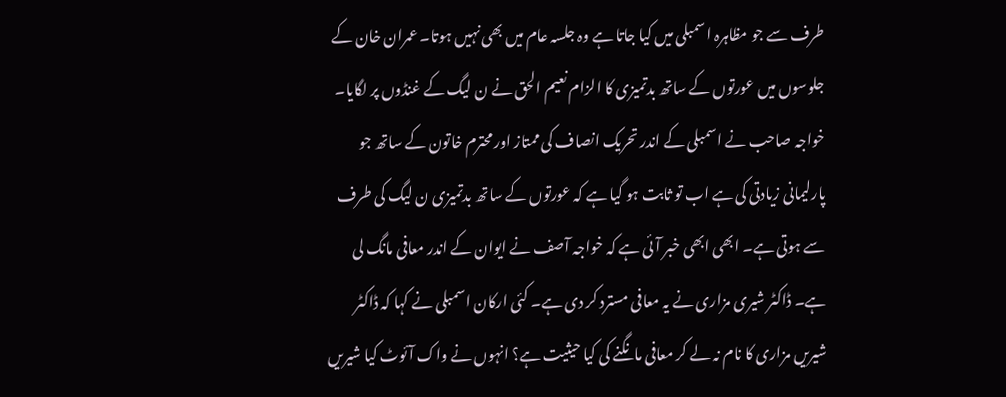طرف سے جو مظاہرہ اسمبلی میں کیا جاتا ہے وہ جلسہ عام میں بھی نہیں ہوتا۔ عمران خان کے جلوسوں میں عورتوں کے ساتھ بدتمیزی کا الزام نعیم الحق نے ن لیگ کے غنڈوں پر لگایا۔ خواجہ صاحب نے اسمبلی کے اندر تحریک انصاف کی ممتاز اور محترم خاتون کے ساتھ جو پارلیمانی زیادتی کی ہے اب تو ثابت ہو گیا ہے کہ عورتوں کے ساتھ بدتمیزی ن لیگ کی طرف سے ہوتی ہے۔ ابھی ابھی خبر آئی ہے کہ خواجہ آصف نے ایوان کے اندر معافی مانگ لی ہے۔ ڈاکٹر شیری مزاری نے یہ معافی مسترد کر دی ہے۔ کئی ارکان اسمبلی نے کہا کہ ڈاکٹر شیریں مزاری کا نام نہ لے کر معافی مانگنے کی کیا حیثیت ہے؟ انہوں نے واک آئوٹ کیا شیریں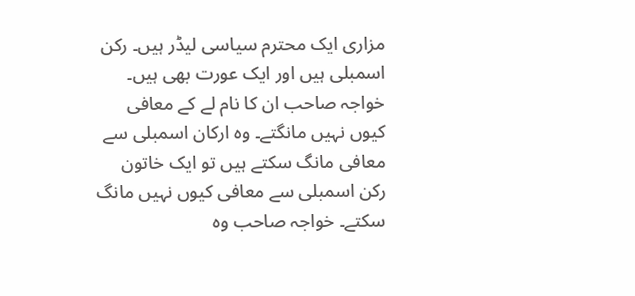مزاری ایک محترم سیاسی لیڈر ہیں۔ رکن اسمبلی ہیں اور ایک عورت بھی ہیں۔ خواجہ صاحب ان کا نام لے کے معافی کیوں نہیں مانگتے۔ وہ ارکان اسمبلی سے معافی مانگ سکتے ہیں تو ایک خاتون رکن اسمبلی سے معافی کیوں نہیں مانگ سکتے۔ خواجہ صاحب وہ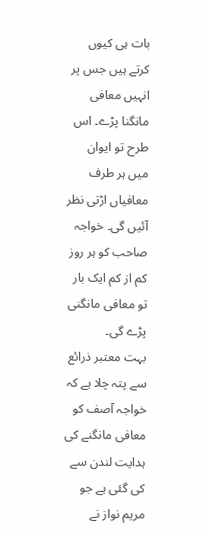بات ہی کیوں کرتے ہیں جس پر انہیں معافی مانگنا پڑے۔ اس طرح تو ایوان میں ہر طرف معافیاں اڑتی نظر آئیں گی۔ خواجہ صاحب کو ہر روز کم از کم ایک بار تو معافی مانگنی پڑے گی۔
بہت معتبر ذرائع سے پتہ چلا ہے کہ خواجہ آصف کو معافی مانگنے کی ہدایت لندن سے کی گئی ہے جو مریم نواز نے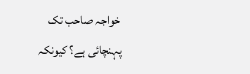خواجہ صاحب تک پہنچائی ہے؟ کیونکہ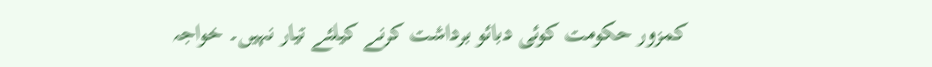کمزور حکومت کوئی دبائو برداشت کرنے کیلئے تیار نہیں۔ خواجہ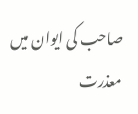صاحب کی ایوان میں معذرت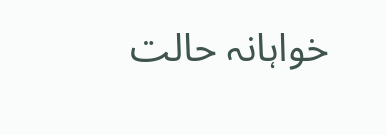خواہانہ حالت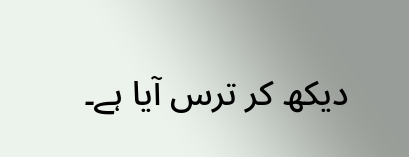دیکھ کر ترس آیا ہے۔